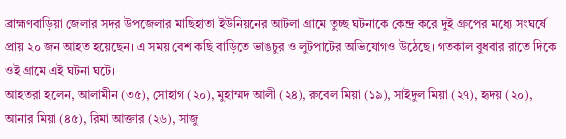ব্রাহ্মণবাড়িয়া জেলার সদর উপজেলার মাছিহাতা ইউনিয়নের আটলা গ্রামে তুচ্ছ ঘটনাকে কেন্দ্র করে দুই গ্রুপের মধ্যে সংঘর্ষে প্রায় ২০ জন আহত হয়েছেন। এ সময় বেশ কছি বাড়িতে ভাঙচুর ও লুটপাটের অভিযোগও উঠেছে। গতকাল বুধবার রাতে দিকে ওই গ্রামে এই ঘটনা ঘটে।
আহতরা হলেন, আলামীন (৩৫), সোহাগ (২০), মুহাম্মদ আলী (২৪), রুবেল মিয়া (১৯), সাইদুল মিয়া (২৭), হৃদয় (২০), আনার মিয়া (৪৫), রিমা আক্তার (২৬), সাজু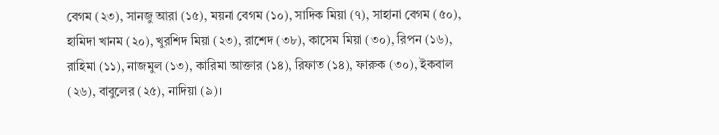বেগম (২৩), সানজু আরা (১৫), ময়না বেগম (১০), সাদিক মিয়া (৭), সাহানা বেগম (৫০), হামিদা খানম (২০), খুরশিদ মিয়া (২৩), রাশেদ (৩৮), কাসেম মিয়া (৩০), রিপন (১৬), রাহিমা (১১), নাজমুল (১৩), কারিমা আক্তার (১৪), রিফাত (১৪), ফারুক (৩০), ইকবাল (২৬), বাবুলের (২৫), নাদিয়া (৯)।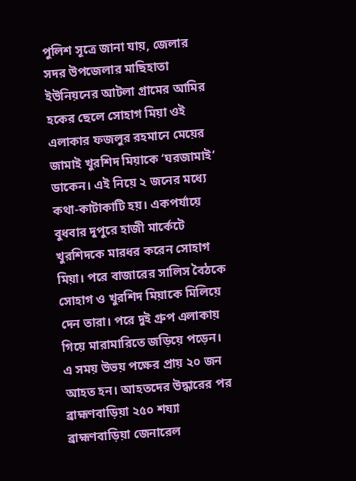পুলিশ সূত্রে জানা যায়, জেলার সদর উপজেলার মাছিহাতা ইউনিয়নের আটলা গ্রামের আমির হকের ছেলে সোহাগ মিয়া ওই এলাকার ফজলুর রহমানে মেয়ের জামাই খুরশিদ মিয়াকে ‘ঘরজামাই’ ডাকেন। এই নিয়ে ২ জনের মধ্যে কথা-কাটাকাটি হয়। একপর্যায়ে বুধবার দুপুরে হাজী মার্কেটে খুরশিদকে মারধর করেন সোহাগ মিয়া। পরে বাজারের সালিস বৈঠকে সোহাগ ও খুরশিদ মিয়াকে মিলিয়ে দেন তারা। পরে দুই গ্রুপ এলাকায় গিয়ে মারামারিতে জড়িয়ে পড়েন। এ সময় উভয় পক্ষের প্রায় ২০ জন আহত হন। আহতদের উদ্ধারের পর ব্রাহ্মণবাড়িয়া ২৫০ শয্যা ব্রাহ্মণবাড়িয়া জেনারেল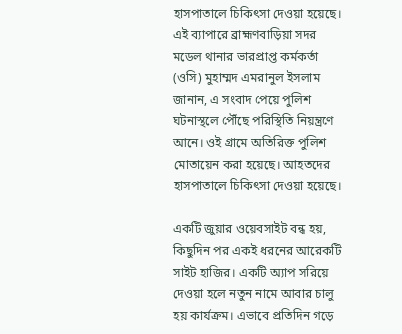হাসপাতালে চিকিৎসা দেওয়া হয়েছে।
এই ব্যাপারে ব্রাহ্মণবাড়িয়া সদর মডেল থানার ভারপ্রাপ্ত কর্মকর্তা (ওসি) মুহাম্মদ এমরানুল ইসলাম জানান, এ সংবাদ পেয়ে পুলিশ ঘটনাস্থলে পৌঁছে পরিস্থিতি নিয়ন্ত্রণে আনে। ওই গ্রামে অতিরিক্ত পুলিশ মোতায়েন করা হয়েছে। আহতদের হাসপাতালে চিকিৎসা দেওয়া হয়েছে।

একটি জুয়ার ওয়েবসাইট বন্ধ হয়, কিছুদিন পর একই ধরনের আরেকটি সাইট হাজির। একটি অ্যাপ সরিয়ে দেওয়া হলে নতুন নামে আবার চালু হয় কার্যক্রম। এভাবে প্রতিদিন গড়ে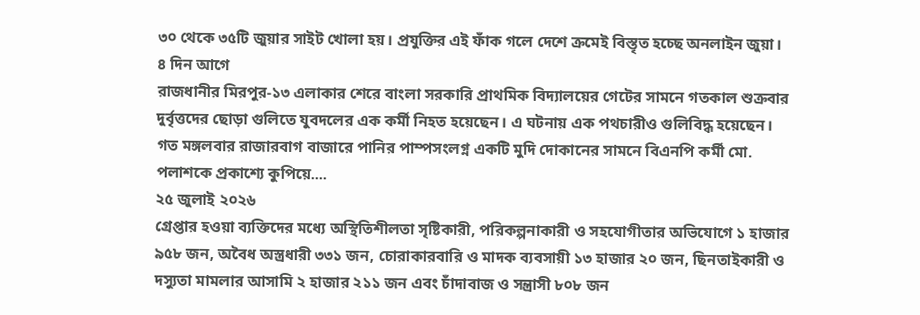৩০ থেকে ৩৫টি জুয়ার সাইট খোলা হয়। প্রযুক্তির এই ফাঁক গলে দেশে ক্রমেই বিস্তৃত হচ্ছে অনলাইন জুয়া।
৪ দিন আগে
রাজধানীর মিরপুর-১৩ এলাকার শেরে বাংলা সরকারি প্রাথমিক বিদ্যালয়ের গেটের সামনে গতকাল শুক্রবার দুর্বৃত্তদের ছোড়া গুলিতে যুবদলের এক কর্মী নিহত হয়েছেন। এ ঘটনায় এক পথচারীও গুলিবিদ্ধ হয়েছেন। গত মঙ্গলবার রাজারবাগ বাজারে পানির পাম্পসংলগ্ন একটি মুদি দোকানের সামনে বিএনপি কর্মী মো. পলাশকে প্রকাশ্যে কুপিয়ে....
২৫ জুলাই ২০২৬
গ্রেপ্তার হওয়া ব্যক্তিদের মধ্যে অস্থিতিশীলতা সৃষ্টিকারী, পরিকল্পনাকারী ও সহযোগীতার অভিযোগে ১ হাজার ৯৫৮ জন, অবৈধ অস্ত্রধারী ৩৩১ জন, চোরাকারবারি ও মাদক ব্যবসায়ী ১৩ হাজার ২০ জন, ছিনতাইকারী ও দস্যুতা মামলার আসামি ২ হাজার ২১১ জন এবং চাঁদাবাজ ও সন্ত্রাসী ৮০৮ জন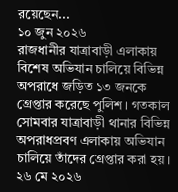রয়েছেন...
১০ জুন ২০২৬
রাজধানীর যাত্রাবাড়ী এলাকায় বিশেষ অভিযান চালিয়ে বিভিন্ন অপরাধে জড়িত ১৩ জনকে গ্রেপ্তার করেছে পুলিশ। গতকাল সোমবার যাত্রাবাড়ী থানার বিভিন্ন অপরাধপ্রবণ এলাকায় অভিযান চালিয়ে তাঁদের গ্রেপ্তার করা হয়।
২৬ মে ২০২৬